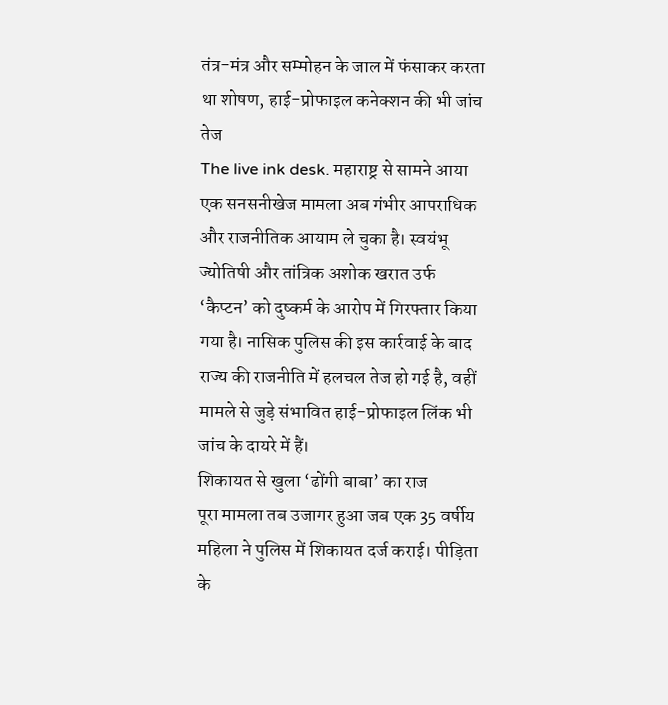तंत्र-मंत्र और सम्मोहन के जाल में फंसाकर करता था शोषण, हाई-प्रोफाइल कनेक्शन की भी जांच तेज
The live ink desk. महाराष्ट्र से सामने आया एक सनसनीखेज मामला अब गंभीर आपराधिक और राजनीतिक आयाम ले चुका है। स्वयंभू ज्योतिषी और तांत्रिक अशोक खरात उर्फ ‘कैप्टन’ को दुष्कर्म के आरोप में गिरफ्तार किया गया है। नासिक पुलिस की इस कार्रवाई के बाद राज्य की राजनीति में हलचल तेज हो गई है, वहीं मामले से जुड़े संभावित हाई-प्रोफाइल लिंक भी जांच के दायरे में हैं।
शिकायत से खुला ‘ढोंगी बाबा’ का राज
पूरा मामला तब उजागर हुआ जब एक 35 वर्षीय महिला ने पुलिस में शिकायत दर्ज कराई। पीड़िता के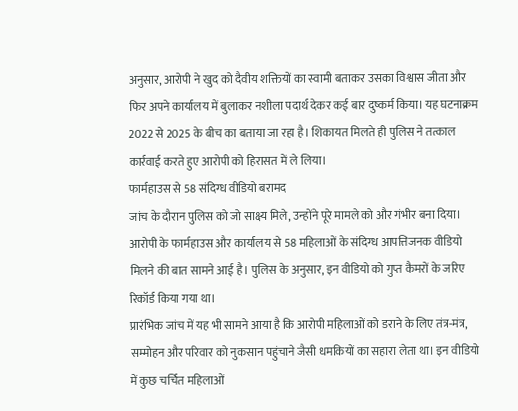अनुसार, आरोपी ने खुद को दैवीय शक्तियों का स्वामी बताकर उसका विश्वास जीता और फिर अपने कार्यालय में बुलाकर नशीला पदार्थ देकर कई बार दुष्कर्म किया। यह घटनाक्रम 2022 से 2025 के बीच का बताया जा रहा है। शिकायत मिलते ही पुलिस ने तत्काल कार्रवाई करते हुए आरोपी को हिरासत में ले लिया।
फार्महाउस से 58 संदिग्ध वीडियो बरामद
जांच के दौरान पुलिस को जो साक्ष्य मिले, उन्होंने पूरे मामले को और गंभीर बना दिया। आरोपी के फार्महाउस और कार्यालय से 58 महिलाओं के संदिग्ध आपत्तिजनक वीडियो मिलने की बात सामने आई है। पुलिस के अनुसार, इन वीडियो को गुप्त कैमरों के जरिए रिकॉर्ड किया गया था।
प्रारंभिक जांच में यह भी सामने आया है कि आरोपी महिलाओं को डराने के लिए तंत्र-मंत्र, सम्मोहन और परिवार को नुकसान पहुंचाने जैसी धमकियों का सहारा लेता था। इन वीडियो में कुछ चर्चित महिलाओं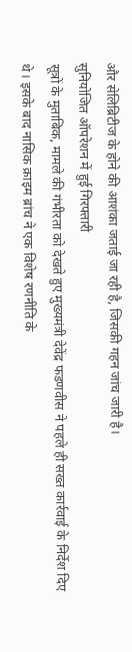और सेलिब्रिटीज के होने की आशंका जताई जा रही है, जिसकी गहन जांच जारी है।
सुनियोजित ऑपरेशन में हुई गिरफ्तारी
सूत्रों के मुताबिक, मामले की गंभीरता को देखते हुए मुख्यमंत्री देवेंद्र फडणवीस ने पहले ही सख्त कार्रवाई के निर्देश दिए थे। इसके बाद नासिक क्राइम ब्रांच ने एक विशेष रणनीति के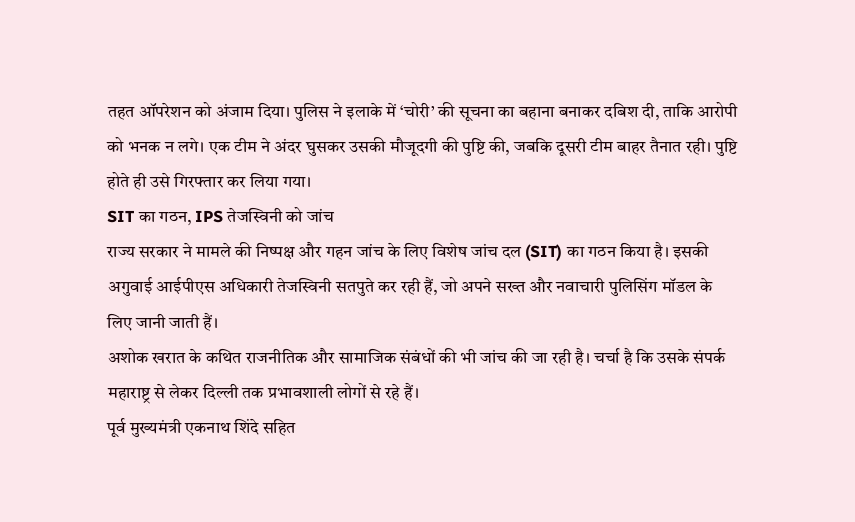तहत ऑपरेशन को अंजाम दिया। पुलिस ने इलाके में ‘चोरी’ की सूचना का बहाना बनाकर दबिश दी, ताकि आरोपी को भनक न लगे। एक टीम ने अंदर घुसकर उसकी मौजूदगी की पुष्टि की, जबकि दूसरी टीम बाहर तैनात रही। पुष्टि होते ही उसे गिरफ्तार कर लिया गया।
SIT का गठन, IPS तेजस्विनी को जांच
राज्य सरकार ने मामले की निष्पक्ष और गहन जांच के लिए विशेष जांच दल (SIT) का गठन किया है। इसकी अगुवाई आईपीएस अधिकारी तेजस्विनी सतपुते कर रही हैं, जो अपने सख्त और नवाचारी पुलिसिंग मॉडल के लिए जानी जाती हैं।
अशोक खरात के कथित राजनीतिक और सामाजिक संबंधों की भी जांच की जा रही है। चर्चा है कि उसके संपर्क महाराष्ट्र से लेकर दिल्ली तक प्रभावशाली लोगों से रहे हैं।
पूर्व मुख्यमंत्री एकनाथ शिंदे सहित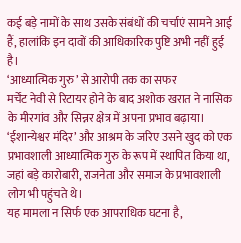कई बड़े नामों के साथ उसके संबंधों की चर्चाएं सामने आई हैं, हालांकि इन दावों की आधिकारिक पुष्टि अभी नहीं हुई है।
‘आध्यात्मिक गुरु’ से आरोपी तक का सफर
मर्चेंट नेवी से रिटायर होने के बाद अशोक खरात ने नासिक के मीरगांव और सिन्नर क्षेत्र में अपना प्रभाव बढ़ाया। ‘ईशान्येश्वर मंदिर’ और आश्रम के जरिए उसने खुद को एक प्रभावशाली आध्यात्मिक गुरु के रूप में स्थापित किया था, जहां बड़े कारोबारी, राजनेता और समाज के प्रभावशाली लोग भी पहुंचते थे।
यह मामला न सिर्फ एक आपराधिक घटना है,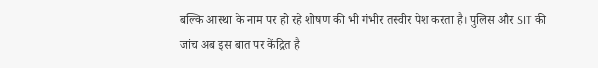बल्कि आस्था के नाम पर हो रहे शोषण की भी गंभीर तस्वीर पेश करता है। पुलिस और SIT की जांच अब इस बात पर केंद्रित है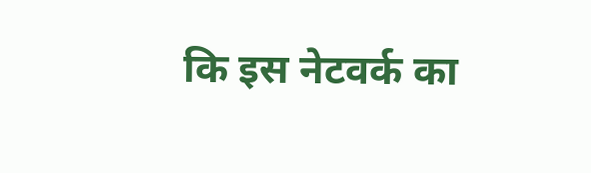कि इस नेटवर्क का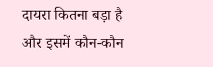दायरा कितना बड़ा है और इसमें कौन-कौन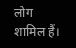लोग शामिल हैं।